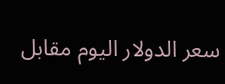سعر الدولار اليوم مقابل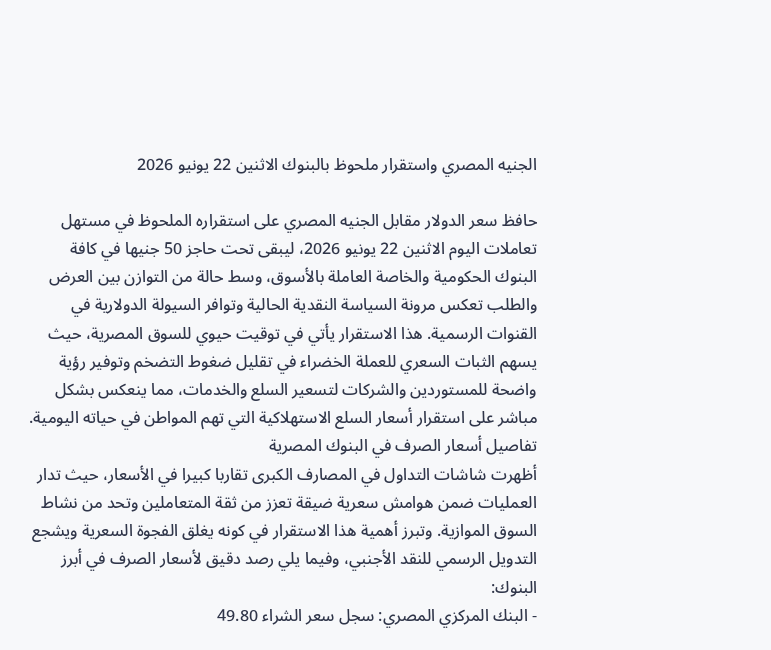الجنيه المصري واستقرار ملحوظ بالبنوك الاثنين 22 يونيو 2026

حافظ سعر الدولار مقابل الجنيه المصري على استقراره الملحوظ في مستهل تعاملات اليوم الاثنين 22 يونيو 2026، ليبقى تحت حاجز 50 جنيها في كافة البنوك الحكومية والخاصة العاملة بالأسوق، وسط حالة من التوازن بين العرض والطلب تعكس مرونة السياسة النقدية الحالية وتوافر السيولة الدولارية في القنوات الرسمية. هذا الاستقرار يأتي في توقيت حيوي للسوق المصرية، حيث يسهم الثبات السعري للعملة الخضراء في تقليل ضغوط التضخم وتوفير رؤية واضحة للمستوردين والشركات لتسعير السلع والخدمات، مما ينعكس بشكل مباشر على استقرار أسعار السلع الاستهلاكية التي تهم المواطن في حياته اليومية.
تفاصيل أسعار الصرف في البنوك المصرية
أظهرت شاشات التداول في المصارف الكبرى تقاربا كبيرا في الأسعار، حيث تدار العمليات ضمن هوامش سعرية ضيقة تعزز من ثقة المتعاملين وتحد من نشاط السوق الموازية. وتبرز أهمية هذا الاستقرار في كونه يغلق الفجوة السعرية ويشجع التدويل الرسمي للنقد الأجنبي، وفيما يلي رصد دقيق لأسعار الصرف في أبرز البنوك:
- البنك المركزي المصري: سجل سعر الشراء 49.80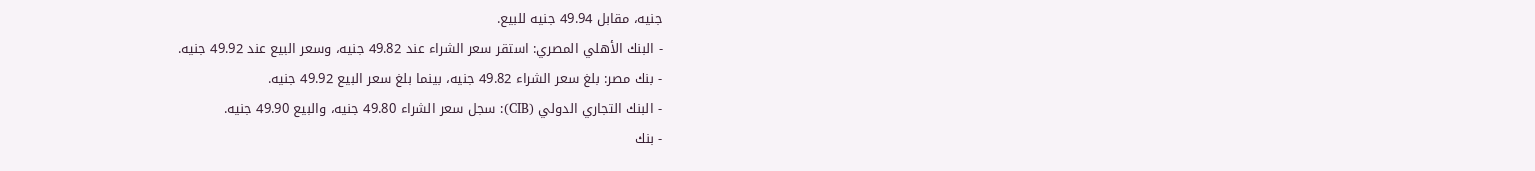جنيه، مقابل 49.94 جنيه للبيع.
- البنك الأهلي المصري: استقر سعر الشراء عند 49.82 جنيه، وسعر البيع عند 49.92 جنيه.
- بنك مصر: بلغ سعر الشراء 49.82 جنيه، بينما بلغ سعر البيع 49.92 جنيه.
- البنك التجاري الدولي (CIB): سجل سعر الشراء 49.80 جنيه، والبيع 49.90 جنيه.
- بنك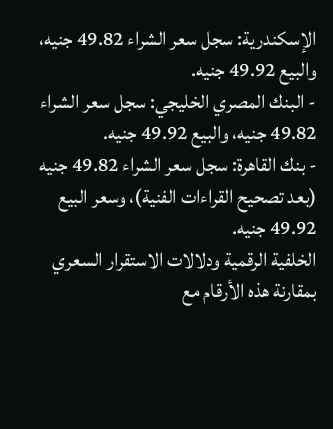الإسكندرية: سجل سعر الشراء 49.82 جنيه، والبيع 49.92 جنيه.
- البنك المصري الخليجي: سجل سعر الشراء 49.82 جنيه، والبيع 49.92 جنيه.
- بنك القاهرة: سجل سعر الشراء 49.82 جنيه (بعد تصحيح القراءات الفنية)، وسعر البيع 49.92 جنيه.
الخلفية الرقمية ودلالات الاستقرار السعري
بمقارنة هذه الأرقام مع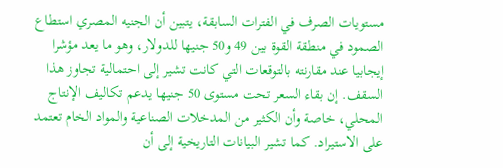مستويات الصرف في الفترات السابقة، يتبين أن الجنيه المصري استطاع الصمود في منطقة القوة بين 49 و50 جنيها للدولار، وهو ما يعد مؤشرا إيجابيا عند مقارنته بالتوقعات التي كانت تشير إلى احتمالية تجاوز هذا السقف. إن بقاء السعر تحت مستوى 50 جنيها يدعم تكاليف الإنتاج المحلي، خاصة وأن الكثير من المدخلات الصناعية والمواد الخام تعتمد على الاستيراد. كما تشير البيانات التاريخية إلى أن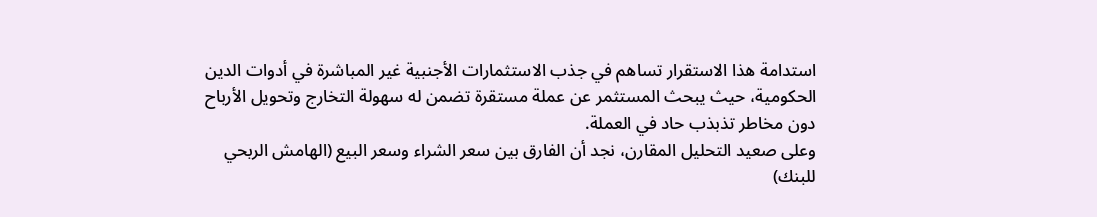استدامة هذا الاستقرار تساهم في جذب الاستثمارات الأجنبية غير المباشرة في أدوات الدين الحكومية، حيث يبحث المستثمر عن عملة مستقرة تضمن له سهولة التخارج وتحويل الأرباح دون مخاطر تذبذب حاد في العملة.
وعلى صعيد التحليل المقارن، نجد أن الفارق بين سعر الشراء وسعر البيع (الهامش الربحي للبنك)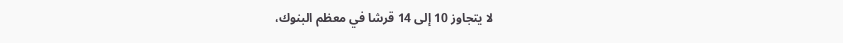لا يتجاوز 10 إلى 14 قرشا في معظم البنوك،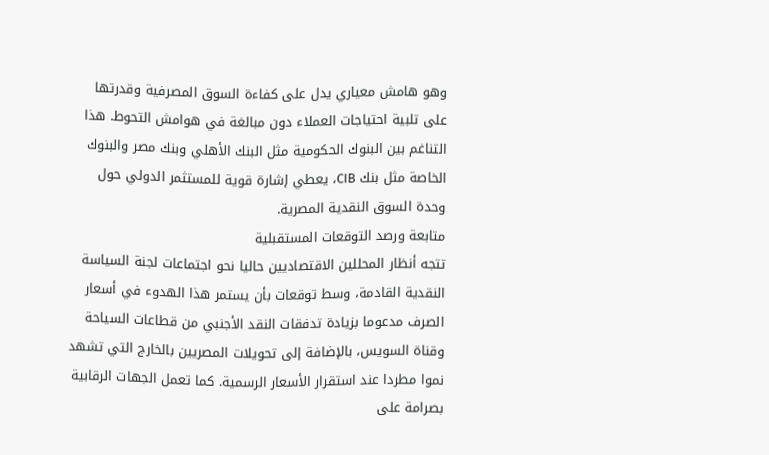وهو هامش معياري يدل على كفاءة السوق المصرفية وقدرتها على تلبية احتياجات العملاء دون مبالغة في هوامش التحوط. هذا التناغم بين البنوك الحكومية مثل البنك الأهلي وبنك مصر والبنوك الخاصة مثل بنك CIB، يعطي إشارة قوية للمستثمر الدولي حول وحدة السوق النقدية المصرية.
متابعة ورصد التوقعات المستقبلية
تتجه أنظار المحللين الاقتصاديين حاليا نحو اجتماعات لجنة السياسة النقدية القادمة، وسط توقعات بأن يستمر هذا الهدوء في أسعار الصرف مدعوما بزيادة تدفقات النقد الأجنبي من قطاعات السياحة وقناة السويس، بالإضافة إلى تحويلات المصريين بالخارج التي تشهد نموا مطردا عند استقرار الأسعار الرسمية. كما تعمل الجهات الرقابية بصرامة على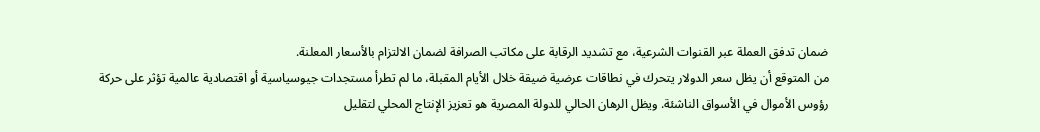ضمان تدفق العملة عبر القنوات الشرعية، مع تشديد الرقابة على مكاتب الصرافة لضمان الالتزام بالأسعار المعلنة.
من المتوقع أن يظل سعر الدولار يتحرك في نطاقات عرضية ضيقة خلال الأيام المقبلة، ما لم تطرأ مستجدات جيوسياسية أو اقتصادية عالمية تؤثر على حركة رؤوس الأموال في الأسواق الناشئة. ويظل الرهان الحالي للدولة المصرية هو تعزيز الإنتاج المحلي لتقليل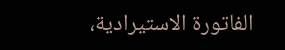الفاتورة الاستيرادية،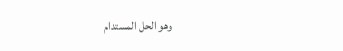وهو الحل المستدام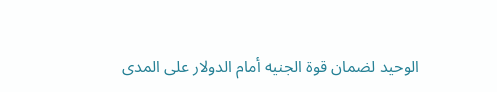الوحيد لضمان قوة الجنيه أمام الدولار على المدى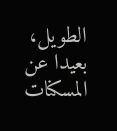الطويل، بعيدا عن المسكنات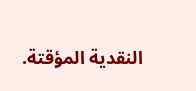النقدية المؤقتة.